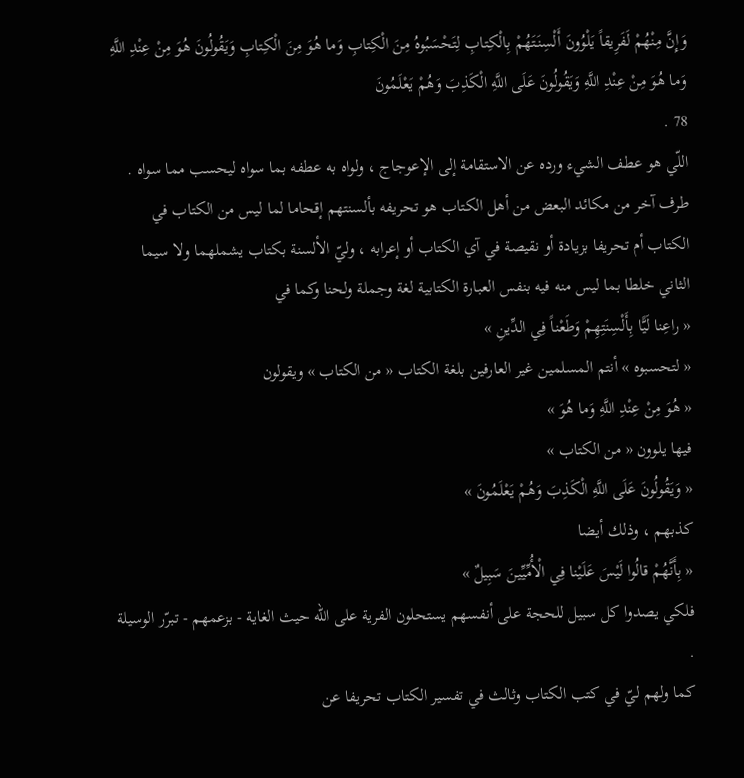وَإِنَّ مِنْهُمْ لَفَرِيقاً يَلْوُونَ أَلْسِنَتَهُمْ بِالْكِتابِ لِتَحْسَبُوهُ مِنَ الْكِتابِ وَما هُوَ مِنَ الْكِتابِ وَيَقُولُونَ هُوَ مِنْ عِنْدِ اللَّهِ وَما هُوَ مِنْ عِنْدِ اللَّهِ وَيَقُولُونَ عَلَى اللَّهِ الْكَذِبَ وَهُمْ يَعْلَمُونَ
78 .
اللّي هو عطف الشيء ورده عن الاستقامة إلى الإعوجاج ، ولواه به عطفه بما سواه ليحسب مما سواه .
طرف آخر من مكائد البعض من أهل الكتاب هو تحريفه بألسنتهم إقحاما لما ليس من الكتاب في الكتاب أم تحريفا بزيادة أو نقيصة في آي الكتاب أو إعرابه ، وليّ الألسنة بكتاب يشملهما ولا سيما الثاني خلطا بما ليس منه فيه بنفس العبارة الكتابية لغة وجملة ولحنا وكما في
« راعِنا لَيًّا بِأَلْسِنَتِهِمْ وَطَعْناً فِي الدِّينِ »
« لتحسبوه » أنتم المسلمين غير العارفين بلغة الكتاب « من الكتاب » ويقولون
« هُوَ مِنْ عِنْدِ اللَّهِ وَما هُوَ »
فيها يلوون « من الكتاب »
« وَيَقُولُونَ عَلَى اللَّهِ الْكَذِبَ وَهُمْ يَعْلَمُونَ »
كذبهم ، وذلك أيضا
« بِأَنَّهُمْ قالُوا لَيْسَ عَلَيْنا فِي الْأُمِّيِّينَ سَبِيلٌ »
فلكي يصدوا كل سبيل للحجة على أنفسهم يستحلون الفرية على اللّه حيث الغاية - بزعمهم - تبرّر الوسيلة .
كما ولهم ليّ في كتب الكتاب وثالث في تفسير الكتاب تحريفا عن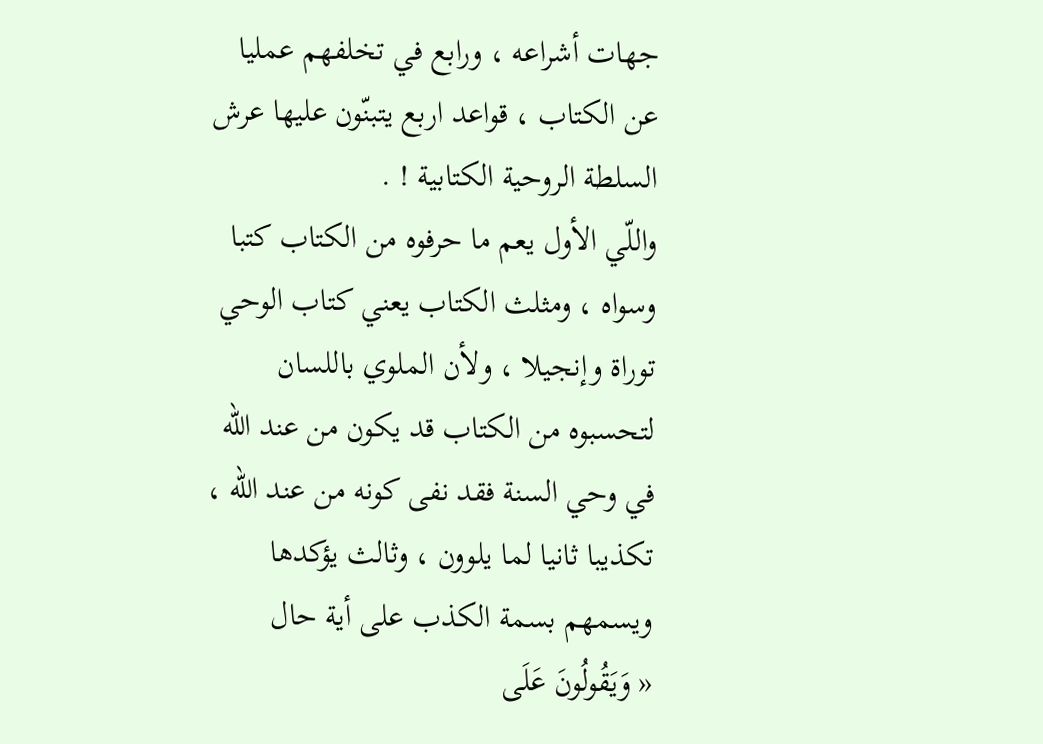جهات أشراعه ، ورابع في تخلفهم عمليا عن الكتاب ، قواعد اربع يتبنّون عليها عرش السلطة الروحية الكتابية ! .
واللّي الأول يعم ما حرفوه من الكتاب كتبا وسواه ، ومثلث الكتاب يعني كتاب الوحي توراة وإنجيلا ، ولأن الملوي باللسان لتحسبوه من الكتاب قد يكون من عند اللّه في وحي السنة فقد نفى كونه من عند اللّه ، تكذيبا ثانيا لما يلوون ، وثالث يؤكدها ويسمهم بسمة الكذب على أية حال
« وَيَقُولُونَ عَلَى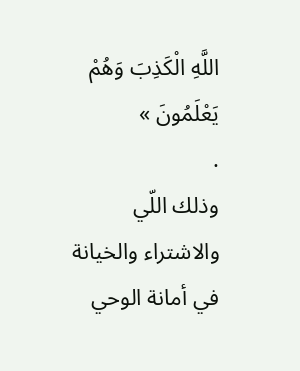اللَّهِ الْكَذِبَ وَهُمْ يَعْلَمُونَ »
.
وذلك اللّي والاشتراء والخيانة في أمانة الوحي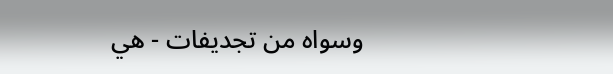وسواه من تجديفات - هي